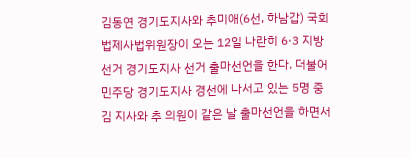김동연 경기도지사와 추미애(6선, 하남갑) 국회 법제사법위원장이 오는 12일 나란히 6·3 지방선거 경기도지사 선거 출마선언을 한다. 더불어민주당 경기도지사 경선에 나서고 있는 5명 중 김 지사와 추 의원이 같은 날 출마선언을 하면서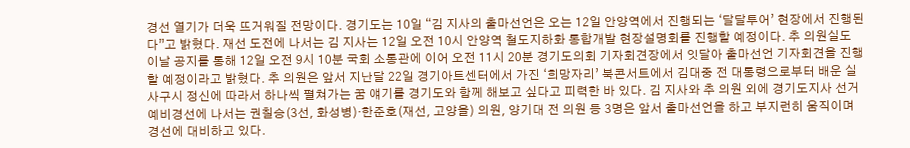경선 열기가 더욱 뜨거워질 전망이다. 경기도는 10일 “김 지사의 출마선언은 오는 12일 안양역에서 진행되는 ‘달달투어’ 현장에서 진행된다”고 밝혔다. 재선 도전에 나서는 김 지사는 12일 오전 10시 안양역 철도지하화 통합개발 현장설명회를 진행할 예정이다. 추 의원실도 이날 공지를 통해 12일 오전 9시 10분 국회 소통관에 이어 오전 11시 20분 경기도의회 기자회견장에서 잇달아 출마선언 기자회견을 진행할 예정이라고 밝혔다. 추 의원은 앞서 지난달 22일 경기아트센터에서 가진 ‘희망자리’ 북콘서트에서 김대중 전 대통령으로부터 배운 실사구시 정신에 따라서 하나씩 펼쳐가는 꿈 얘기를 경기도와 함께 해보고 싶다고 피력한 바 있다. 김 지사와 추 의원 외에 경기도지사 선거 예비경선에 나서는 권칠승(3선, 화성병)·한준호(재선, 고양을) 의원, 양기대 전 의원 등 3명은 앞서 출마선언을 하고 부지런히 움직이며 경선에 대비하고 있다.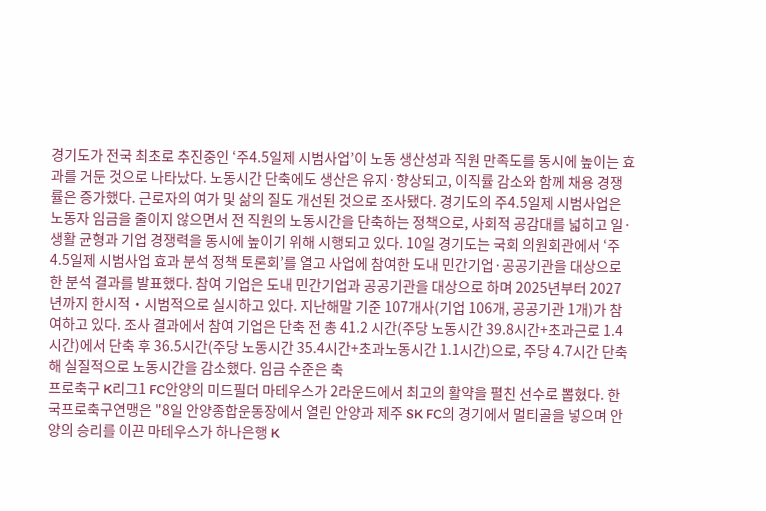경기도가 전국 최초로 추진중인 ‘주4.5일제 시범사업’이 노동 생산성과 직원 만족도를 동시에 높이는 효과를 거둔 것으로 나타났다. 노동시간 단축에도 생산은 유지·향상되고, 이직률 감소와 함께 채용 경쟁률은 증가했다. 근로자의 여가 및 삶의 질도 개선된 것으로 조사됐다. 경기도의 주4.5일제 시범사업은 노동자 임금을 줄이지 않으면서 전 직원의 노동시간을 단축하는 정책으로, 사회적 공감대를 넓히고 일·생활 균형과 기업 경쟁력을 동시에 높이기 위해 시행되고 있다. 10일 경기도는 국회 의원회관에서 ‘주4.5일제 시범사업 효과 분석 정책 토론회’를 열고 사업에 참여한 도내 민간기업·공공기관을 대상으로 한 분석 결과를 발표했다. 참여 기업은 도내 민간기업과 공공기관을 대상으로 하며 2025년부터 2027년까지 한시적‧시범적으로 실시하고 있다. 지난해말 기준 107개사(기업 106개, 공공기관 1개)가 참여하고 있다. 조사 결과에서 참여 기업은 단축 전 총 41.2 시간(주당 노동시간 39.8시간+초과근로 1.4시간)에서 단축 후 36.5시간(주당 노동시간 35.4시간+초과노동시간 1.1시간)으로, 주당 4.7시간 단축해 실질적으로 노동시간을 감소했다. 임금 수준은 축
프로축구 K리그1 FC안양의 미드필더 마테우스가 2라운드에서 최고의 활약을 펼친 선수로 뽑혔다. 한국프로축구연맹은 "8일 안양종합운동장에서 열린 안양과 제주 SK FC의 경기에서 멀티골을 넣으며 안양의 승리를 이끈 마테우스가 하나은행 K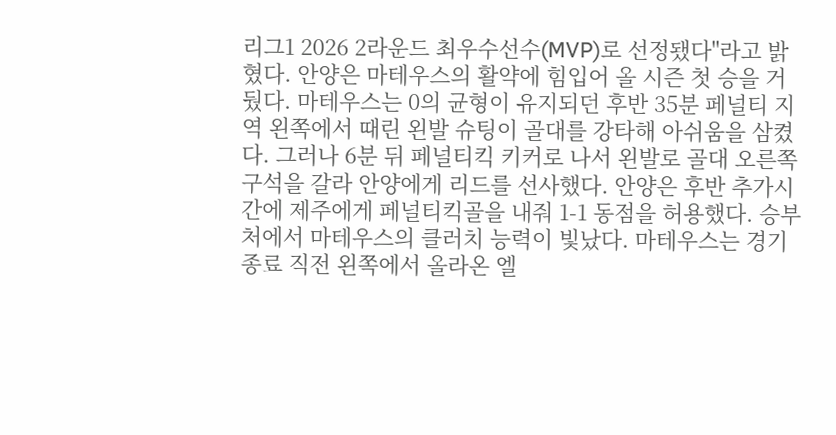리그1 2026 2라운드 최우수선수(MVP)로 선정됐다"라고 밝혔다. 안양은 마테우스의 활약에 힘입어 올 시즌 첫 승을 거뒀다. 마테우스는 0의 균형이 유지되던 후반 35분 페널티 지역 왼쪽에서 때린 왼발 슈팅이 골대를 강타해 아쉬움을 삼켰다. 그러나 6분 뒤 페널티킥 키커로 나서 왼발로 골대 오른쪽 구석을 갈라 안양에게 리드를 선사했다. 안양은 후반 추가시간에 제주에게 페널티킥골을 내줘 1-1 동점을 허용했다. 승부처에서 마테우스의 클러치 능력이 빛났다. 마테우스는 경기종료 직전 왼쪽에서 올라온 엘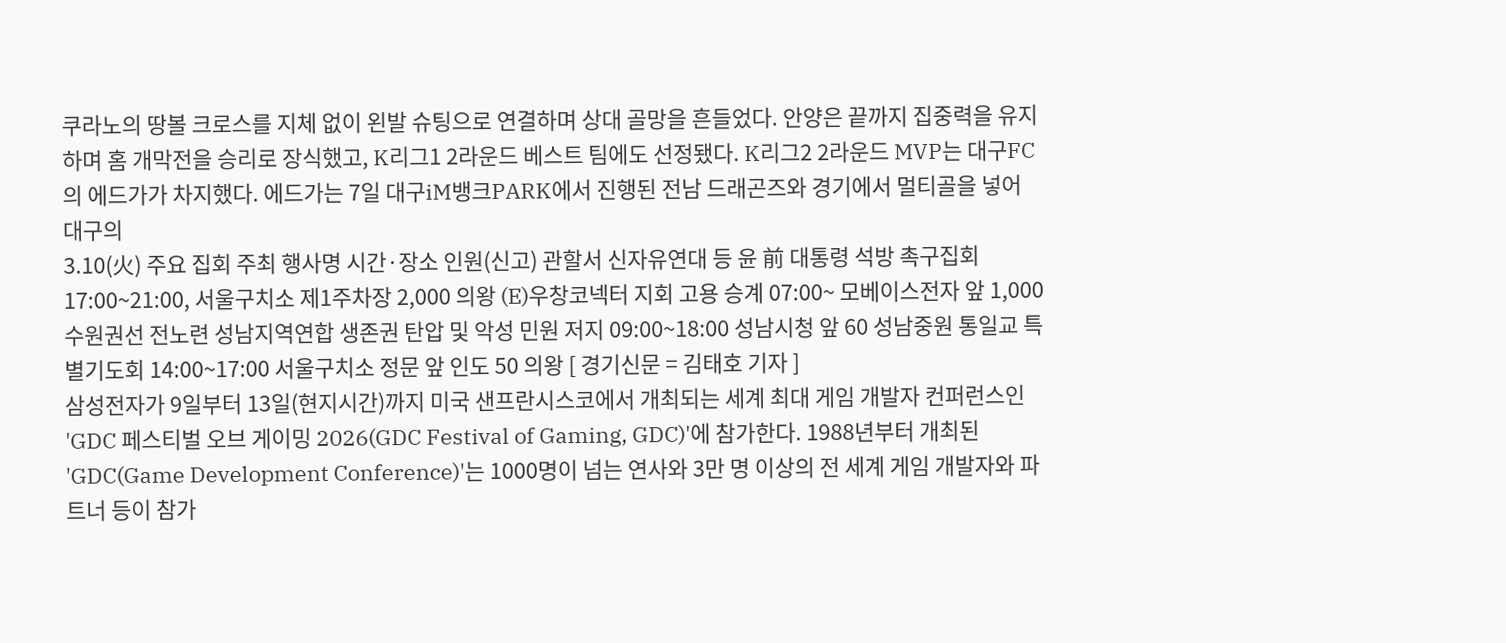쿠라노의 땅볼 크로스를 지체 없이 왼발 슈팅으로 연결하며 상대 골망을 흔들었다. 안양은 끝까지 집중력을 유지하며 홈 개막전을 승리로 장식했고, K리그1 2라운드 베스트 팀에도 선정됐다. K리그2 2라운드 MVP는 대구FC의 에드가가 차지했다. 에드가는 7일 대구iM뱅크PARK에서 진행된 전남 드래곤즈와 경기에서 멀티골을 넣어 대구의
3.10(火) 주요 집회 주최 행사명 시간·장소 인원(신고) 관할서 신자유연대 등 윤 前 대통령 석방 촉구집회 17:00~21:00, 서울구치소 제1주차장 2,000 의왕 (E)우창코넥터 지회 고용 승계 07:00~ 모베이스전자 앞 1,000 수원권선 전노련 성남지역연합 생존권 탄압 및 악성 민원 저지 09:00~18:00 성남시청 앞 60 성남중원 통일교 특별기도회 14:00~17:00 서울구치소 정문 앞 인도 50 의왕 [ 경기신문 = 김태호 기자 ]
삼성전자가 9일부터 13일(현지시간)까지 미국 샌프란시스코에서 개최되는 세계 최대 게임 개발자 컨퍼런스인 'GDC 페스티벌 오브 게이밍 2026(GDC Festival of Gaming, GDC)'에 참가한다. 1988년부터 개최된 'GDC(Game Development Conference)'는 1000명이 넘는 연사와 3만 명 이상의 전 세계 게임 개발자와 파트너 등이 참가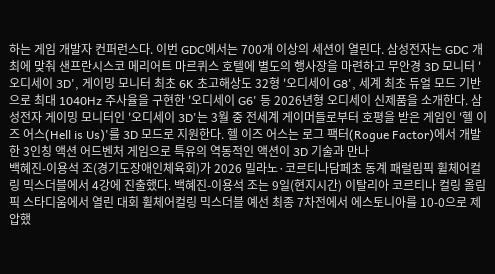하는 게임 개발자 컨퍼런스다. 이번 GDC에서는 700개 이상의 세션이 열린다. 삼성전자는 GDC 개최에 맞춰 샌프란시스코 메리어트 마르퀴스 호텔에 별도의 행사장을 마련하고 무안경 3D 모니터 '오디세이 3D', 게이밍 모니터 최초 6K 초고해상도 32형 '오디세이 G8', 세계 최초 듀얼 모드 기반으로 최대 1040Hz 주사율을 구현한 '오디세이 G6' 등 2026년형 오디세이 신제품을 소개한다. 삼성전자 게이밍 모니터인 '오디세이 3D'는 3월 중 전세계 게이머들로부터 호평을 받은 게임인 '헬 이즈 어스(Hell is Us)'를 3D 모드로 지원한다. 헬 이즈 어스는 로그 팩터(Rogue Factor)에서 개발한 3인칭 액션 어드벤처 게임으로 특유의 역동적인 액션이 3D 기술과 만나
백혜진-이용석 조(경기도장애인체육회)가 2026 밀라노·코르티나담페초 동계 패럴림픽 휠체어컬링 믹스더블에서 4강에 진출했다. 백혜진-이용석 조는 9일(현지시간) 이탈리아 코르티나 컬링 올림픽 스타디움에서 열린 대회 휠체어컬링 믹스더블 예선 최종 7차전에서 에스토니아를 10-0으로 제압했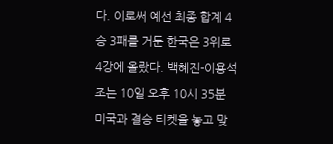다. 이로써 예선 최종 합계 4승 3패를 거둔 한국은 3위로 4강에 올랐다. 백혜진-이용석 조는 10일 오후 10시 35분 미국과 결승 티켓을 놓고 맞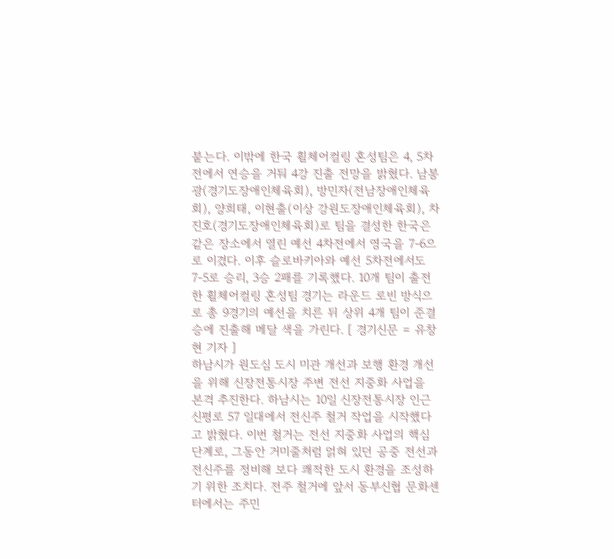붙는다. 이밖에 한국 휠체어컬링 혼성팀은 4, 5차전에서 연승을 거둬 4강 진출 전망을 밝혔다. 남봉광(경기도장애인체육회), 방민자(전남장애인체육회), 양희태, 이현출(이상 강원도장애인체육회), 차진호(경기도장애인체육회)로 팀을 결성한 한국은 같은 장소에서 열린 예선 4차전에서 영국을 7-6으로 이겼다. 이후 슬로바키아와 예선 5차전에서도 7-5로 승리, 3승 2패를 기록했다. 10개 팀이 출전한 휠체어컬링 혼성팀 경기는 라운드 로빈 방식으로 총 9경기의 예선을 치른 뒤 상위 4개 팀이 준결승에 진출해 메달 색을 가린다. [ 경기신문 = 유창현 기자 ]
하남시가 원도심 도시 미관 개선과 보행 환경 개선을 위해 신장전통시장 주변 전선 지중화 사업을 본격 추진한다. 하남시는 10일 신장전통시장 인근 신평로 57 일대에서 전신주 철거 작업을 시작했다고 밝혔다. 이번 철거는 전선 지중화 사업의 핵심 단계로, 그동안 거미줄처럼 얽혀 있던 공중 전선과 전신주를 정비해 보다 쾌적한 도시 환경을 조성하기 위한 조치다. 전주 철거에 앞서 동부신협 문화센터에서는 주민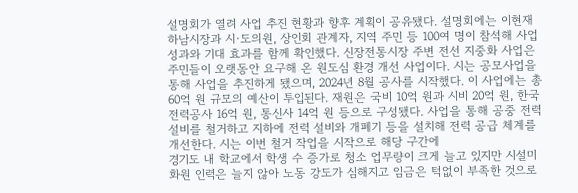설명회가 열려 사업 추진 현황과 향후 계획이 공유됐다. 설명회에는 이현재 하남시장과 시·도의원, 상인회 관계자, 지역 주민 등 100여 명이 참석해 사업 성과와 기대 효과를 함께 확인했다. 신장전통시장 주변 전선 지중화 사업은 주민들이 오랫동안 요구해 온 원도심 환경 개선 사업이다. 시는 공모사업을 통해 사업을 추진하게 됐으며, 2024년 8월 공사를 시작했다. 이 사업에는 총 60억 원 규모의 예산이 투입된다. 재원은 국비 10억 원과 시비 20억 원, 한국전력공사 16억 원, 통신사 14억 원 등으로 구성됐다. 사업을 통해 공중 전력 설비를 철거하고 지하에 전력 설비와 개폐기 등을 설치해 전력 공급 체계를 개선한다. 시는 이번 철거 작업을 시작으로 해당 구간에
경기도 내 학교에서 학생 수 증가로 청소 업무량이 크게 늘고 있지만 시설미화원 인력은 늘지 않아 노동 강도가 심해지고 임금은 턱없이 부족한 것으로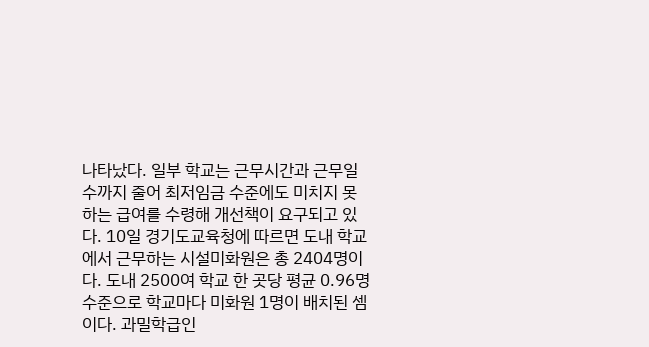나타났다. 일부 학교는 근무시간과 근무일수까지 줄어 최저임금 수준에도 미치지 못하는 급여를 수령해 개선책이 요구되고 있다. 10일 경기도교육청에 따르면 도내 학교에서 근무하는 시설미화원은 총 2404명이다. 도내 2500여 학교 한 곳당 평균 0.96명 수준으로 학교마다 미화원 1명이 배치된 셈이다. 과밀학급인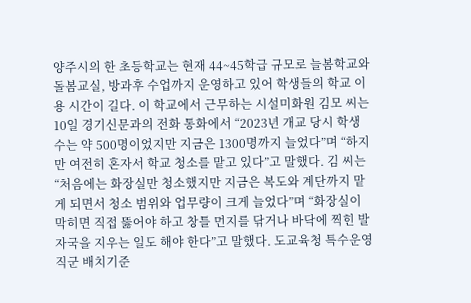양주시의 한 초등학교는 현재 44~45학급 규모로 늘봄학교와 돌봄교실, 방과후 수업까지 운영하고 있어 학생들의 학교 이용 시간이 길다. 이 학교에서 근무하는 시설미화원 김모 씨는 10일 경기신문과의 전화 통화에서 “2023년 개교 당시 학생 수는 약 500명이었지만 지금은 1300명까지 늘었다”며 “하지만 여전히 혼자서 학교 청소를 맡고 있다”고 말했다. 김 씨는 “처음에는 화장실만 청소했지만 지금은 복도와 계단까지 맡게 되면서 청소 범위와 업무량이 크게 늘었다”며 “화장실이 막히면 직접 뚫어야 하고 창틀 먼지를 닦거나 바닥에 찍힌 발자국을 지우는 일도 해야 한다”고 말했다. 도교육청 특수운영직군 배치기준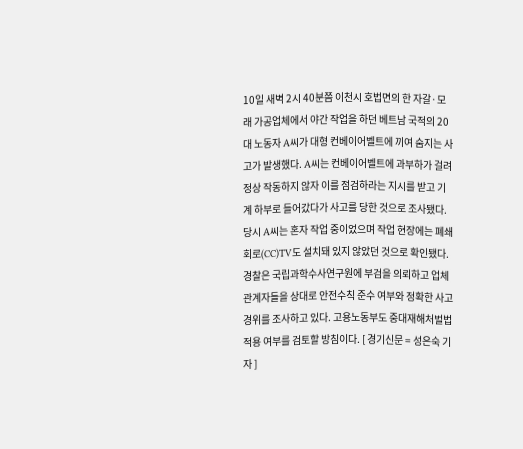10일 새벽 2시 40분쯤 이천시 호법면의 한 자갈·모래 가공업체에서 야간 작업을 하던 베트남 국적의 20대 노동자 A씨가 대형 컨베이어벨트에 끼여 숨지는 사고가 발생했다. A씨는 컨베이어벨트에 과부하가 걸려 정상 작동하지 않자 이를 점검하라는 지시를 받고 기계 하부로 들어갔다가 사고를 당한 것으로 조사됐다. 당시 A씨는 혼자 작업 중이었으며 작업 현장에는 폐쇄회로(CC)TV도 설치돼 있지 않았던 것으로 확인됐다. 경찰은 국립과학수사연구원에 부검을 의뢰하고 업체 관계자들을 상대로 안전수칙 준수 여부와 정확한 사고 경위를 조사하고 있다. 고용노동부도 중대재해처벌법 적용 여부를 검토할 방침이다. [ 경기신문 = 성은숙 기자 ]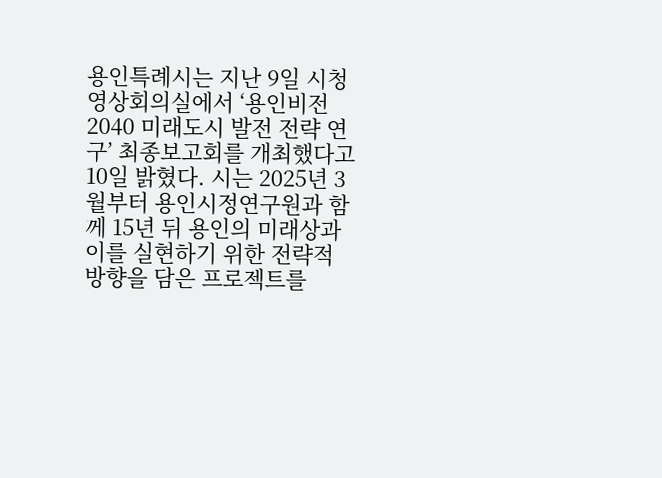용인특례시는 지난 9일 시청 영상회의실에서 ‘용인비전 2040 미래도시 발전 전략 연구’ 최종보고회를 개최했다고 10일 밝혔다. 시는 2025년 3월부터 용인시정연구원과 함께 15년 뒤 용인의 미래상과 이를 실현하기 위한 전략적 방향을 담은 프로젝트를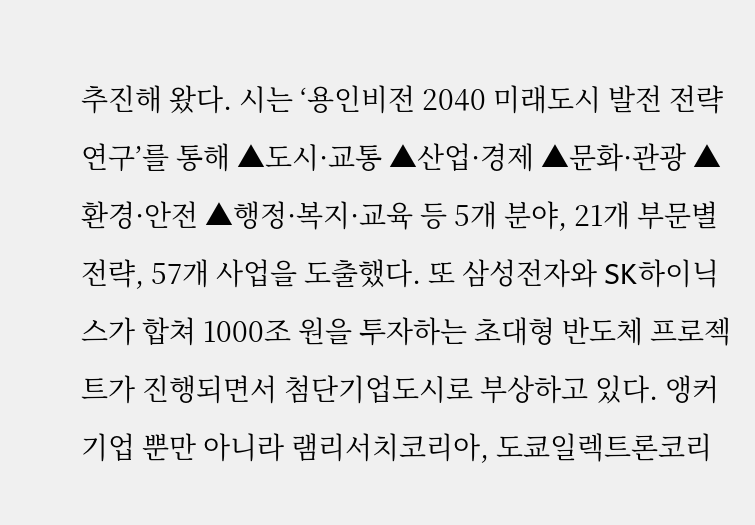추진해 왔다. 시는 ‘용인비전 2040 미래도시 발전 전략 연구’를 통해 ▲도시·교통 ▲산업·경제 ▲문화·관광 ▲환경·안전 ▲행정·복지·교육 등 5개 분야, 21개 부문별 전략, 57개 사업을 도출했다. 또 삼성전자와 SK하이닉스가 합쳐 1000조 원을 투자하는 초대형 반도체 프로젝트가 진행되면서 첨단기업도시로 부상하고 있다. 앵커기업 뿐만 아니라 램리서치코리아, 도쿄일렉트론코리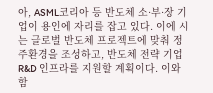아, ASML코리아 등 반도체 소·부·장 기업이 용인에 자리를 잡고 있다. 이에 시는 글로벌 반도체 프로젝트에 맞춰 정주환경을 조성하고, 반도체 전략 기업 R&D 인프라를 지원할 계획이다. 이와 함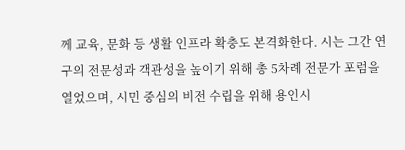께 교육, 문화 등 생활 인프라 확충도 본격화한다. 시는 그간 연구의 전문성과 객관성을 높이기 위해 총 5차례 전문가 포럼을 열었으며, 시민 중심의 비전 수립을 위해 용인시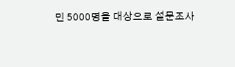민 5000명을 대상으로 설문조사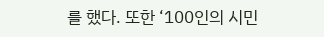를 했다. 또한 ‘100인의 시민